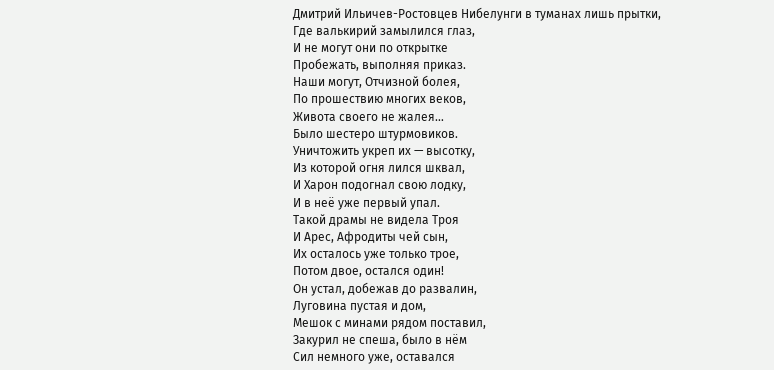Дмитрий Ильичев-Ростовцев Нибелунги в туманах лишь прытки,
Где валькирий замылился глаз,
И не могут они по открытке
Пробежать, выполняя приказ.
Наши могут, Отчизной болея,
По прошествию многих веков,
Живота своего не жалея…
Было шестеро штурмовиков.
Уничтожить укреп их — высотку,
Из которой огня лился шквал,
И Харон подогнал свою лодку,
И в неё уже первый упал.
Такой драмы не видела Троя
И Арес, Афродиты чей сын,
Их осталось уже только трое,
Потом двое, остался один!
Он устал, добежав до развалин,
Луговина пустая и дом,
Мешок с минами рядом поставил,
Закурил не спеша, было в нём
Сил немного уже, оставался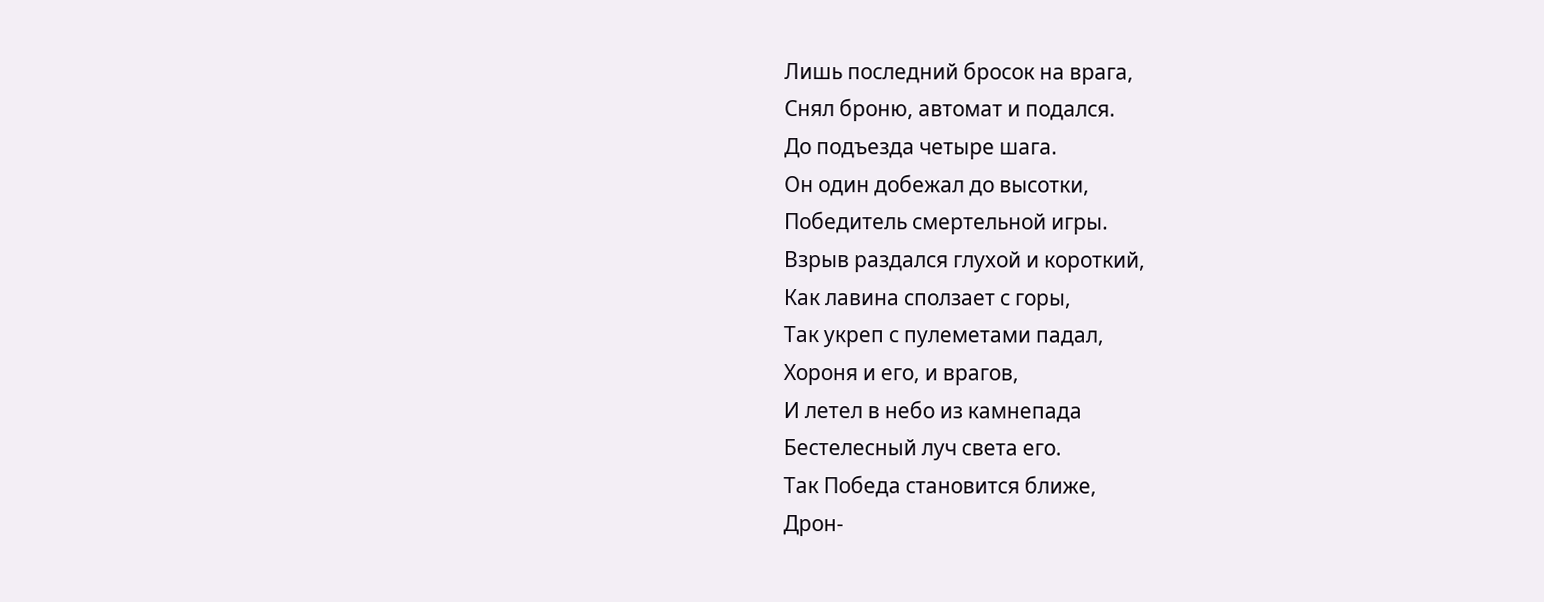Лишь последний бросок на врага,
Снял броню, автомат и подался.
До подъезда четыре шага.
Он один добежал до высотки,
Победитель смертельной игры.
Взрыв раздался глухой и короткий,
Как лавина сползает с горы,
Так укреп с пулеметами падал,
Хороня и его, и врагов,
И летел в небо из камнепада
Бестелесный луч света его.
Так Победа становится ближе,
Дрон-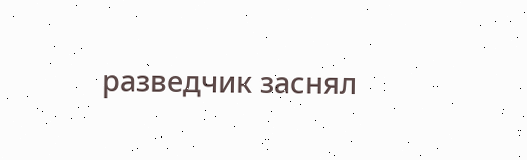разведчик заснял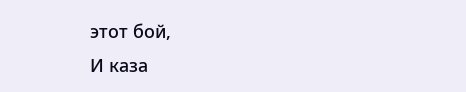этот бой,
И каза